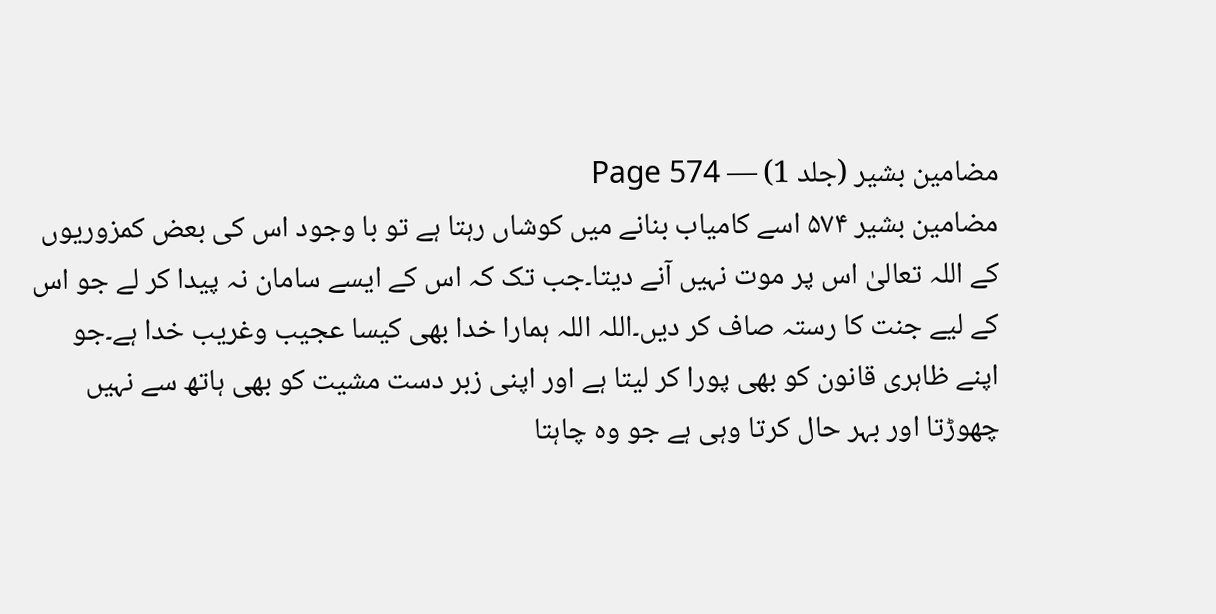مضامین بشیر (جلد 1) — Page 574
مضامین بشیر ۵۷۴ اسے کامیاب بنانے میں کوشاں رہتا ہے تو با وجود اس کی بعض کمزوریوں کے اللہ تعالیٰ اس پر موت نہیں آنے دیتا۔جب تک کہ اس کے ایسے سامان نہ پیدا کر لے جو اس کے لیے جنت کا رستہ صاف کر دیں۔اللہ اللہ ہمارا خدا بھی کیسا عجیب وغریب خدا ہے۔جو اپنے ظاہری قانون کو بھی پورا کر لیتا ہے اور اپنی زبر دست مشیت کو بھی ہاتھ سے نہیں چھوڑتا اور بہر حال کرتا وہی ہے جو وہ چاہتا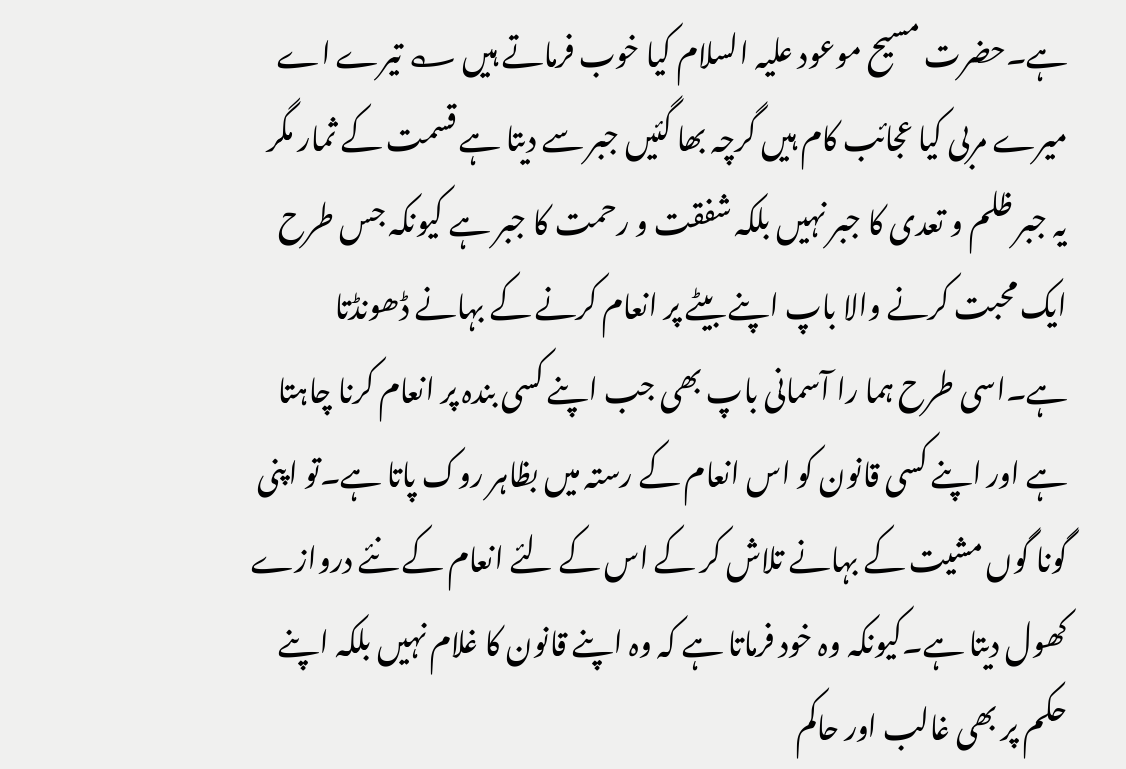ہے۔حضرت مسیح موعود علیہ السلام کیا خوب فرماتے ہیں ؎ تیرے اے میرے مربی کیا عجائب کام ہیں گرچہ بھا گئیں جبر سے دیتا ہے قسمت کے ثمار مگر یہ جبر ظلم و تعدی کا جبر نہیں بلکہ شفقت و رحمت کا جبر ہے کیونکہ جس طرح ایک محبت کرنے والا باپ اپنے بیٹے پر انعام کرنے کے بہانے ڈھونڈتا ہے۔اسی طرح ہما را آسمانی باپ بھی جب اپنے کسی بندہ پر انعام کرنا چاہتا ہے اور اپنے کسی قانون کو اس انعام کے رستہ میں بظاہر روک پاتا ہے۔تو اپنی گونا گوں مشیت کے بہانے تلاش کر کے اس کے لئے انعام کے نئے دروازے کھول دیتا ہے۔کیونکہ وہ خود فرماتا ہے کہ وہ اپنے قانون کا غلام نہیں بلکہ اپنے حکم پر بھی غالب اور حاکم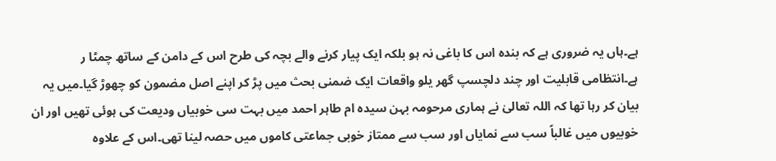ہے۔ہاں یہ ضروری ہے کہ بندہ اس کا باغی نہ ہو بلکہ ایک پیار کرنے والے بچہ کی طرح اس کے دامن کے ساتھ چمٹا ر ہے۔انتظامی قابلیت اور چند دلچسپ گھر یلو واقعات ایک ضمنی بحث میں پڑ کر اپنے اصل مضمون کو چھوڑ گیا۔میں یہ بیان کر رہا تھا کہ اللہ تعالیٰ نے ہماری مرحومہ بہن سیدہ ام طاہر احمد میں بہت سی خوبیاں ودیعت کی ہوئی تھیں اور ان خوبیوں میں غالباً سب سے نمایاں اور سب سے ممتاز خوبی جماعتی کاموں میں حصہ لینا تھی۔اس کے علاوہ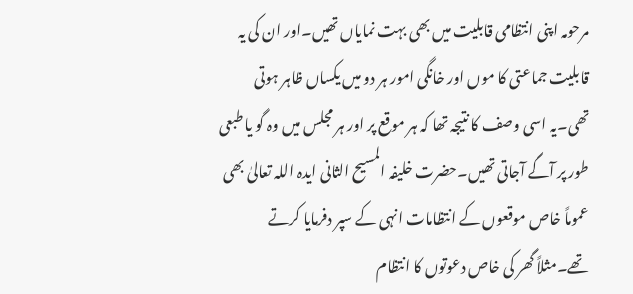مرحومہ اپنی انتظامی قابلیت میں بھی بہت نمایاں تھیں۔اور ان کی یہ قابلیت جماعتی کا موں اور خانگی امور ہر دو میں یکساں ظاہر ہوتی تھی۔یہ اسی وصف کا نتیجہ تھا کہ ہر موقع پر اور ہر مجلس میں وہ گو یا طبعی طور پر آگے آجاتی تھیں۔حضرت خلیفہ المسیح الثانی ایدہ اللہ تعالیٰ بھی عموماً خاص موقعوں کے انتظامات انہی کے سپر دفرمایا کرتے تھے۔مثلاً گھر کی خاص دعوتوں کا انتظام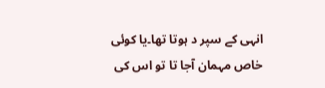انہی کے سپر د ہوتا تھا۔یا کوئی خاص مہمان آجا تا تو اس کی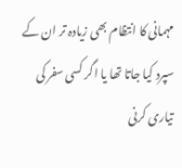مہمانی کا انتظام بھی زیادہ تر ان کے سپرد کیا جاتا تھا یا اگر کسی سفر کی تیاری کرنی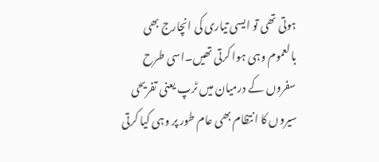ہوتی تھی تو ایسی تیاری کی انچارج بھی بالعموم وہی ہوا کرتی تھیں۔اسی طرح سفروں کے درمیان میں ٹرپ یعنی تفریحی سیروں کا انتظام بھی عام طور پر وہی کیا کرتی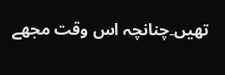تھیں۔چنانچہ اس وقت مجھے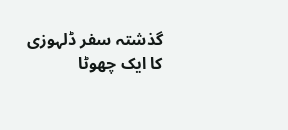گذشتہ سفر ڈلہوزی کا ایک چھوٹا